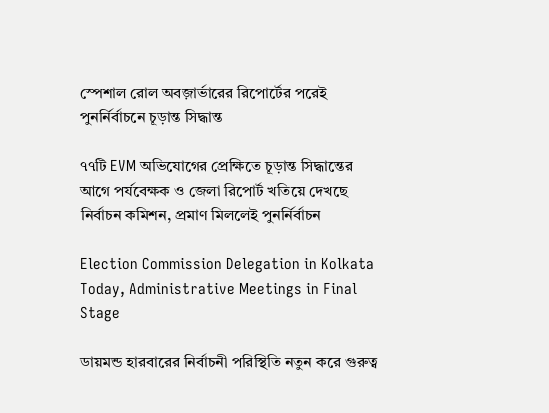স্পেশাল রোল অবজ়ার্ভারের রিপোর্টের পরেই পুনর্নির্বাচনে চূড়ান্ত সিদ্ধান্ত

৭৭টি EVM অভিযোগের প্রেক্ষিতে চূড়ান্ত সিদ্ধান্তের আগে পর্যবেক্ষক ও জেলা রিপোর্ট খতিয়ে দেখছে নির্বাচন কমিশন, প্রমাণ মিললেই পুনর্নির্বাচন

Election Commission Delegation in Kolkata Today, Administrative Meetings in Final Stage

ডায়মন্ড হারবারের নির্বাচনী পরিস্থিতি নতুন করে গুরুত্ব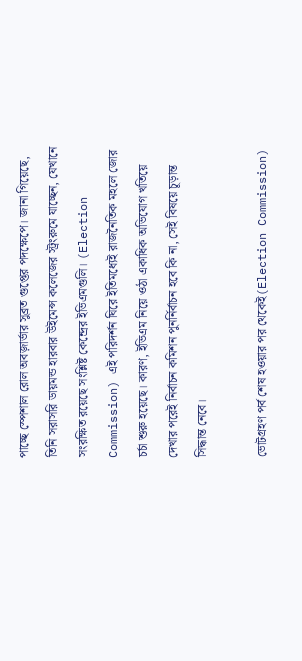পাচ্ছে স্পেশাল রোল অবজ়ার্ভার সুব্রত গুপ্তের পদক্ষেপে। জানা গিয়েছে, তিনি সরাসরি ডায়মন্ড হারবার উইমেন্স কলেজের স্ট্রংরুমে যাচ্ছেন, যেখানে সংরক্ষিত রয়েছে সংশ্লিষ্ট কেন্দ্রের ইভিএমগুলি। (Election Commission) এই পরিদর্শন ঘিরে ইতিমধ্যেই রাজনৈতিক মহলে জোর চর্চা শুরু হয়েছে। কারণ, ইভিএম নিয়ে ওঠা একাধিক অভিযোগ খতিয়ে দেখার পরেই নির্বাচন কমিশন পুনর্নির্বাচন হবে কি না, সেই বিষয়ে চূড়ান্ত সিদ্ধান্ত নেবে।

ভোটগ্রহণ পর্ব শেষ হওয়ার পর থেকেই(Election Commission)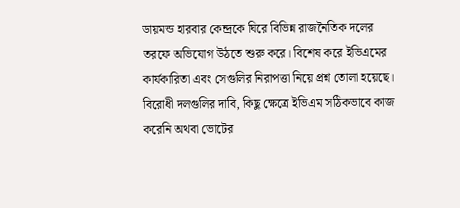ডায়মন্ড হারবার কেন্দ্রকে ঘিরে বিভিন্ন রাজনৈতিক দলের তরফে অভিযোগ উঠতে শুরু করে। বিশেষ করে ইভিএমের কার্যকারিতা এবং সেগুলির নিরাপত্তা নিয়ে প্রশ্ন তোলা হয়েছে। বিরোধী দলগুলির দাবি, কিছু ক্ষেত্রে ইভিএম সঠিকভাবে কাজ করেনি অথবা ভোটের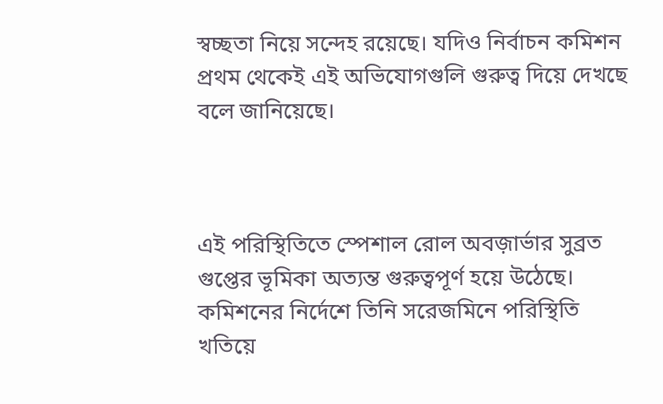স্বচ্ছতা নিয়ে সন্দেহ রয়েছে। যদিও নির্বাচন কমিশন প্রথম থেকেই এই অভিযোগগুলি গুরুত্ব দিয়ে দেখছে বলে জানিয়েছে।



এই পরিস্থিতিতে স্পেশাল রোল অবজ়ার্ভার সুব্রত গুপ্তের ভূমিকা অত্যন্ত গুরুত্বপূর্ণ হয়ে উঠেছে। কমিশনের নির্দেশে তিনি সরেজমিনে পরিস্থিতি খতিয়ে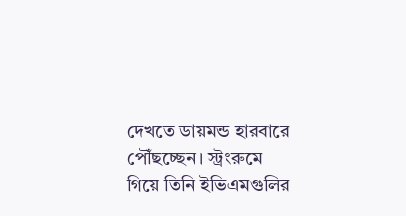দেখতে ডায়মন্ড হারবারে পৌঁছচ্ছেন। স্ট্রংরুমে গিয়ে তিনি ইভিএমগুলির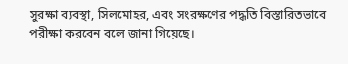সুরক্ষা ব্যবস্থা, সিলমোহর, এবং সংরক্ষণের পদ্ধতি বিস্তারিতভাবে পরীক্ষা করবেন বলে জানা গিয়েছে।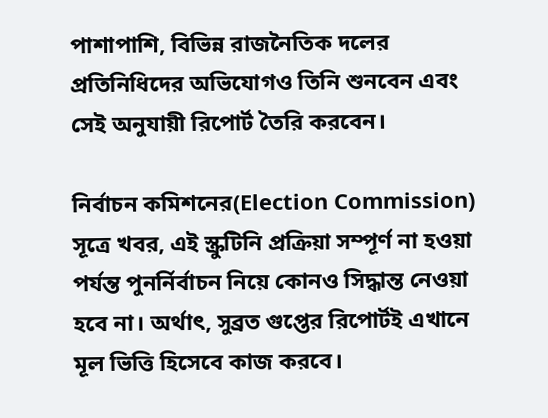পাশাপাশি, বিভিন্ন রাজনৈতিক দলের প্রতিনিধিদের অভিযোগও তিনি শুনবেন এবং সেই অনুযায়ী রিপোর্ট তৈরি করবেন।

নির্বাচন কমিশনের(Election Commission) সূত্রে খবর, এই স্ক্রুটিনি প্রক্রিয়া সম্পূর্ণ না হওয়া পর্যন্ত পুনর্নির্বাচন নিয়ে কোনও সিদ্ধান্ত নেওয়া হবে না। অর্থাৎ, সুব্রত গুপ্তের রিপোর্টই এখানে মূল ভিত্তি হিসেবে কাজ করবে।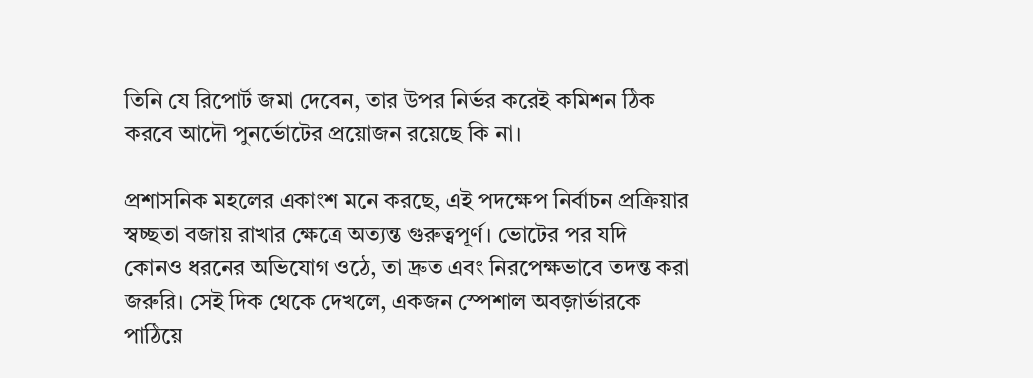তিনি যে রিপোর্ট জমা দেবেন, তার উপর নির্ভর করেই কমিশন ঠিক করবে আদৌ পুনর্ভোটের প্রয়োজন রয়েছে কি না।

প্রশাসনিক মহলের একাংশ মনে করছে, এই পদক্ষেপ নির্বাচন প্রক্রিয়ার স্বচ্ছতা বজায় রাখার ক্ষেত্রে অত্যন্ত গুরুত্বপূর্ণ। ভোটের পর যদি কোনও ধরনের অভিযোগ ওঠে, তা দ্রুত এবং নিরপেক্ষভাবে তদন্ত করা জরুরি। সেই দিক থেকে দেখলে, একজন স্পেশাল অবজ়ার্ভারকে পাঠিয়ে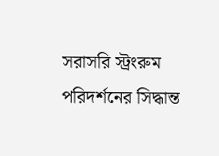সরাসরি স্ট্রংরুম পরিদর্শনের সিদ্ধান্ত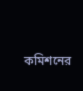কমিশনের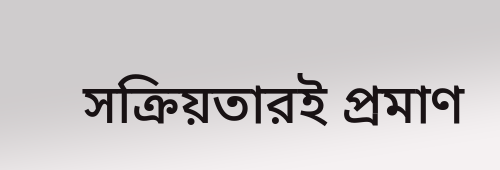সক্রিয়তারই প্রমাণ